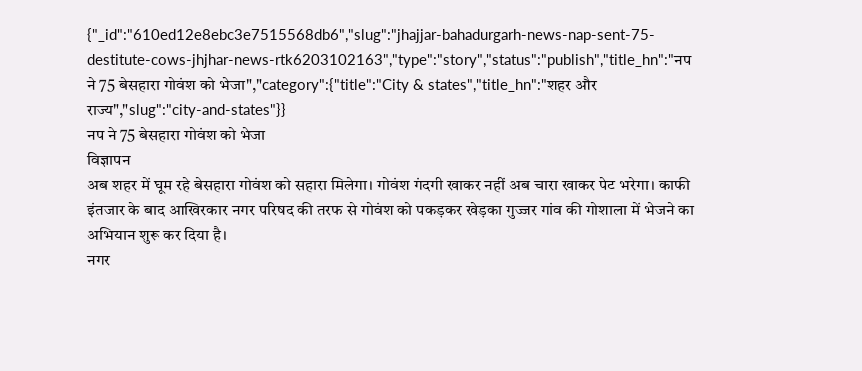{"_id":"610ed12e8ebc3e7515568db6","slug":"jhajjar-bahadurgarh-news-nap-sent-75-destitute-cows-jhjhar-news-rtk6203102163","type":"story","status":"publish","title_hn":"नप ने 75 बेसहारा गोवंश को भेजा","category":{"title":"City & states","title_hn":"शहर और राज्य","slug":"city-and-states"}}
नप ने 75 बेसहारा गोवंश को भेजा
विज्ञापन
अब शहर में घूम रहे बेसहारा गोवंश को सहारा मिलेगा। गोवंश गंदगी खाकर नहीं अब चारा खाकर पेट भरेगा। काफी इंतजार के बाद आखिरकार नगर परिषद की तरफ से गोवंश को पकड़कर खेड़का गुज्जर गांव की गोशाला में भेजने का अभियान शुरू कर दिया है।
नगर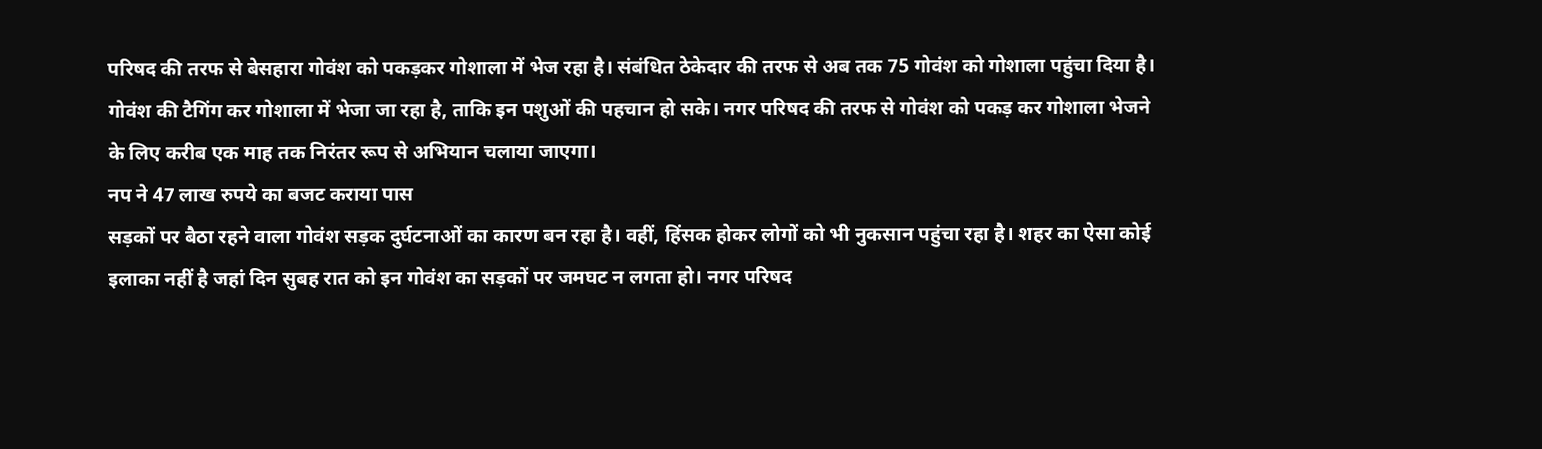परिषद की तरफ से बेसहारा गोवंश को पकड़कर गोशाला में भेज रहा है। संबंधित ठेकेदार की तरफ से अब तक 75 गोवंश को गोशाला पहुंचा दिया है। गोवंश की टैगिंग कर गोशाला में भेजा जा रहा है, ताकि इन पशुओं की पहचान हो सके। नगर परिषद की तरफ से गोवंश को पकड़ कर गोशाला भेजने के लिए करीब एक माह तक निरंतर रूप से अभियान चलाया जाएगा।
नप ने 47 लाख रुपये का बजट कराया पास
सड़कों पर बैठा रहने वाला गोवंश सड़क दुर्घटनाओं का कारण बन रहा है। वहीं, हिंसक होकर लोगों को भी नुकसान पहुंचा रहा है। शहर का ऐसा कोई इलाका नहीं है जहां दिन सुबह रात को इन गोवंश का सड़कों पर जमघट न लगता हो। नगर परिषद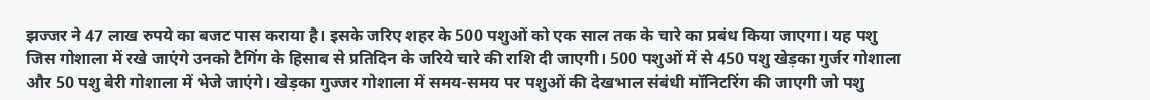झज्जर ने 47 लाख रुपये का बजट पास कराया है। इसके जरिए शहर के 500 पशुओं को एक साल तक के चारे का प्रबंध किया जाएगा। यह पशु जिस गोशाला में रखे जाएंगे उनको टैगिंग के हिसाब से प्रतिदिन के जरिये चारे की राशि दी जाएगी। 500 पशुओं में से 450 पशु खेड़का गुर्जर गोशाला और 50 पशु बेरी गोशाला में भेजे जाएंगे। खेड़का गुज्जर गोशाला में समय-समय पर पशुओं की देखभाल संबंधी मॉनिटरिंग की जाएगी जो पशु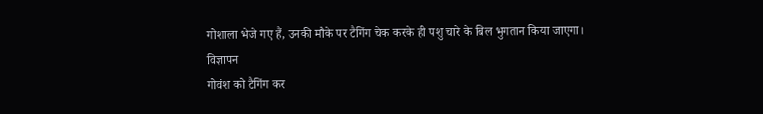गोशाला भेजे गए हैं, उनकी मौके पर टैगिंग चेक करके ही पशु चारे के बिल भुगतान किया जाएगा।
विज्ञापन
गोवंश को टैगिंग कर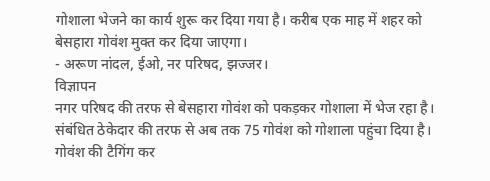गोशाला भेजने का कार्य शुरू कर दिया गया है। करीब एक माह में शहर को बेसहारा गोवंश मुक्त कर दिया जाएगा।
- अरूण नांदल, ईओ, नर परिषद, झज्जर।
विज्ञापन
नगर परिषद की तरफ से बेसहारा गोवंश को पकड़कर गोशाला में भेज रहा है। संबंधित ठेकेदार की तरफ से अब तक 75 गोवंश को गोशाला पहुंचा दिया है। गोवंश की टैगिंग कर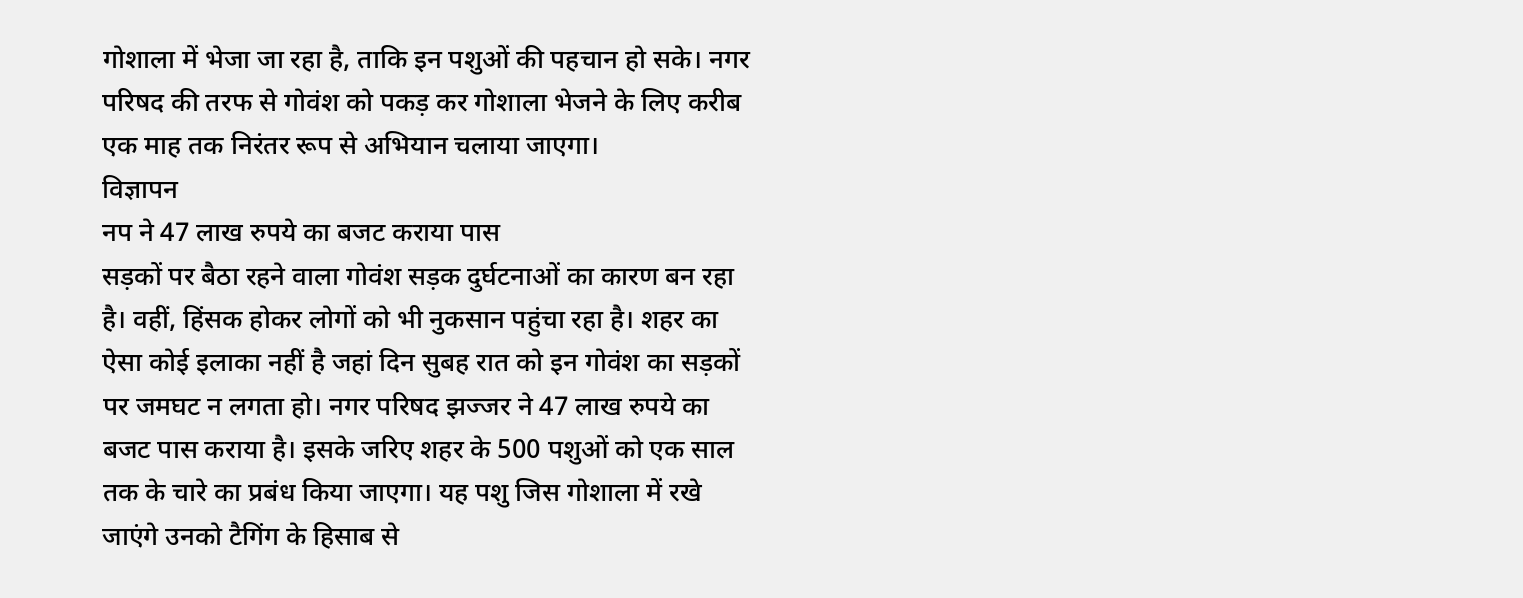गोशाला में भेजा जा रहा है, ताकि इन पशुओं की पहचान हो सके। नगर परिषद की तरफ से गोवंश को पकड़ कर गोशाला भेजने के लिए करीब एक माह तक निरंतर रूप से अभियान चलाया जाएगा।
विज्ञापन
नप ने 47 लाख रुपये का बजट कराया पास
सड़कों पर बैठा रहने वाला गोवंश सड़क दुर्घटनाओं का कारण बन रहा है। वहीं, हिंसक होकर लोगों को भी नुकसान पहुंचा रहा है। शहर का ऐसा कोई इलाका नहीं है जहां दिन सुबह रात को इन गोवंश का सड़कों पर जमघट न लगता हो। नगर परिषद झज्जर ने 47 लाख रुपये का बजट पास कराया है। इसके जरिए शहर के 500 पशुओं को एक साल तक के चारे का प्रबंध किया जाएगा। यह पशु जिस गोशाला में रखे जाएंगे उनको टैगिंग के हिसाब से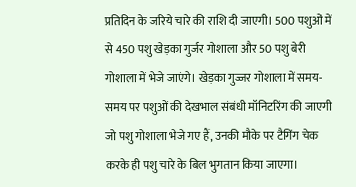प्रतिदिन के जरिये चारे की राशि दी जाएगी। 500 पशुओं में से 450 पशु खेड़का गुर्जर गोशाला और 50 पशु बेरी गोशाला में भेजे जाएंगे। खेड़का गुज्जर गोशाला में समय-समय पर पशुओं की देखभाल संबंधी मॉनिटरिंग की जाएगी जो पशु गोशाला भेजे गए हैं, उनकी मौके पर टैगिंग चेक करके ही पशु चारे के बिल भुगतान किया जाएगा।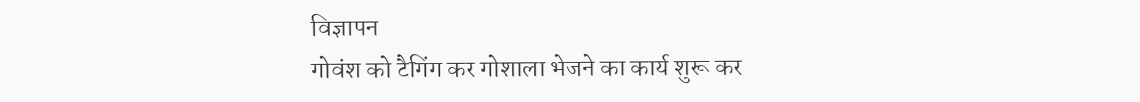विज्ञापन
गोवंश को टैगिंग कर गोशाला भेजने का कार्य शुरू कर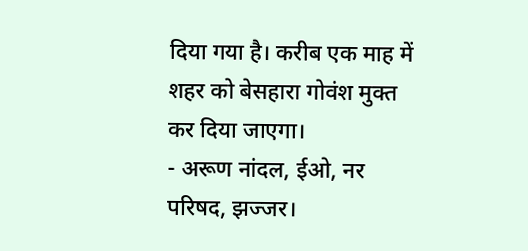दिया गया है। करीब एक माह में शहर को बेसहारा गोवंश मुक्त कर दिया जाएगा।
- अरूण नांदल, ईओ, नर परिषद, झज्जर।